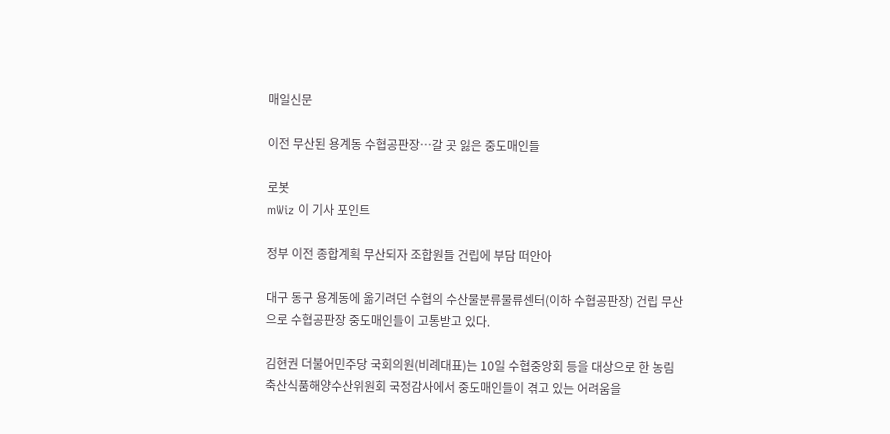매일신문

이전 무산된 용계동 수협공판장…갈 곳 잃은 중도매인들

로봇
mWiz 이 기사 포인트

정부 이전 종합계획 무산되자 조합원들 건립에 부담 떠안아

대구 동구 용계동에 옮기려던 수협의 수산물분류물류센터(이하 수협공판장) 건립 무산으로 수협공판장 중도매인들이 고통받고 있다.

김현권 더불어민주당 국회의원(비례대표)는 10일 수협중앙회 등을 대상으로 한 농림축산식품해양수산위원회 국정감사에서 중도매인들이 겪고 있는 어려움을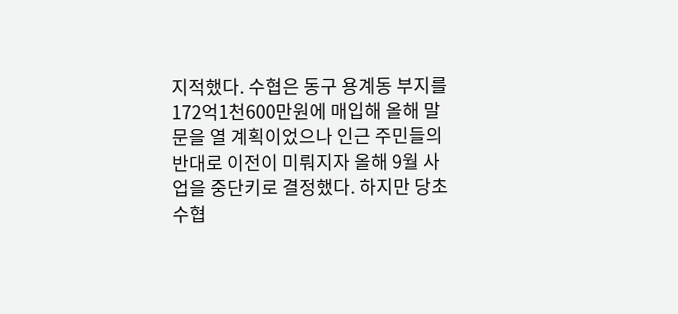지적했다. 수협은 동구 용계동 부지를 172억1천600만원에 매입해 올해 말 문을 열 계획이었으나 인근 주민들의 반대로 이전이 미뤄지자 올해 9월 사업을 중단키로 결정했다. 하지만 당초 수협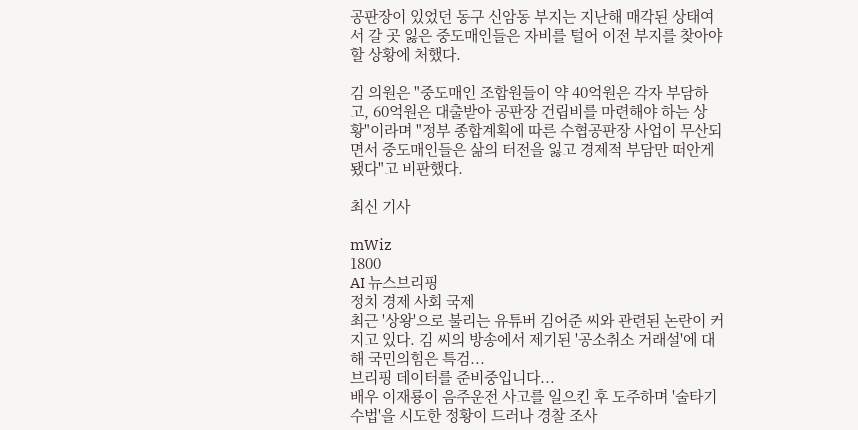공판장이 있었던 동구 신암동 부지는 지난해 매각된 상태여서 갈 곳 잃은 중도매인들은 자비를 털어 이전 부지를 찾아야 할 상황에 처했다.

김 의원은 "중도매인 조합원들이 약 40억원은 각자 부담하고, 60억원은 대출받아 공판장 건립비를 마련해야 하는 상황"이라며 "정부 종합계획에 따른 수협공판장 사업이 무산되면서 중도매인들은 삶의 터전을 잃고 경제적 부담만 떠안게 됐다"고 비판했다.

최신 기사

mWiz
1800
AI 뉴스브리핑
정치 경제 사회 국제
최근 '상왕'으로 불리는 유튜버 김어준 씨와 관련된 논란이 커지고 있다. 김 씨의 방송에서 제기된 '공소취소 거래설'에 대해 국민의힘은 특검...
브리핑 데이터를 준비중입니다...
배우 이재룡이 음주운전 사고를 일으킨 후 도주하며 '술타기 수법'을 시도한 정황이 드러나 경찰 조사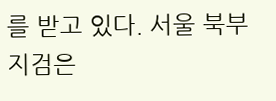를 받고 있다. 서울 북부지검은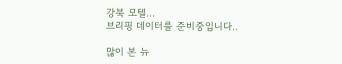강북 모텔...
브리핑 데이터를 준비중입니다..

많이 본 뉴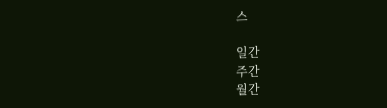스

일간
주간
월간